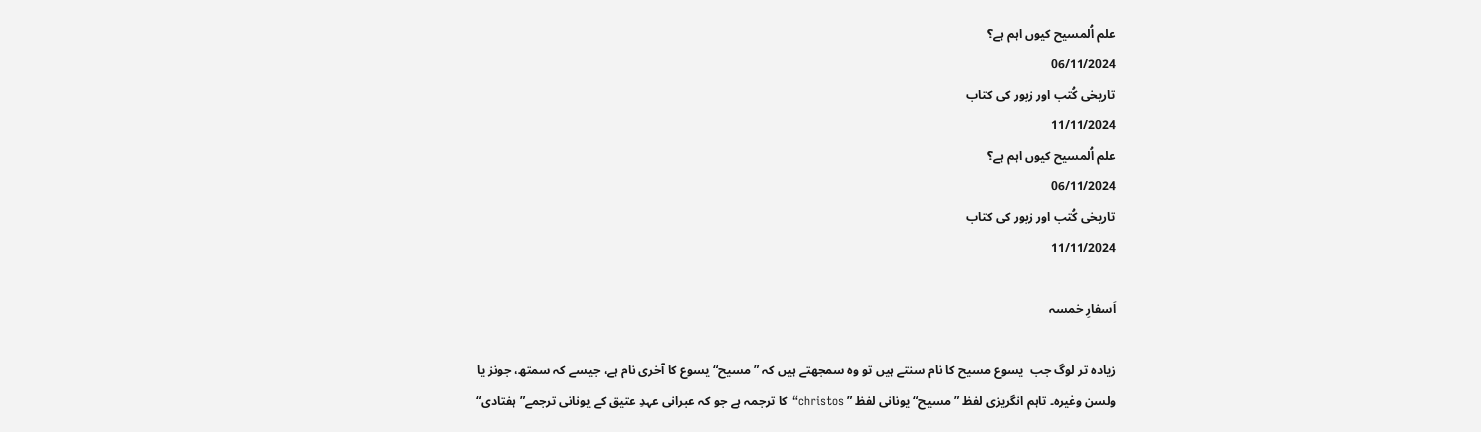علم اُلمسیح کیوں اہم ہے؟
06/11/2024
تاریخی کُتب اور زبور کی کتاب
11/11/2024
علم اُلمسیح کیوں اہم ہے؟
06/11/2024
تاریخی کُتب اور زبور کی کتاب
11/11/2024

اَسفارِ خمسہ

زیادہ تر لوگ جب  یسوع مسیح کا نام سنتے ہیں تو وہ سمجھتے ہیں کہ ”مسیح“ یسوع کا آخری نام ہے، جیسے کہ سمتھ، جونز یا ولسن وغیرہ۔ تاہم انگریزی لفظ ”مسیح“ یونانی لفظ ” christos“ کا ترجمہ ہے جو کہ عبرانی عہدِ عتیق کے یونانی ترجمے”ہفتادی“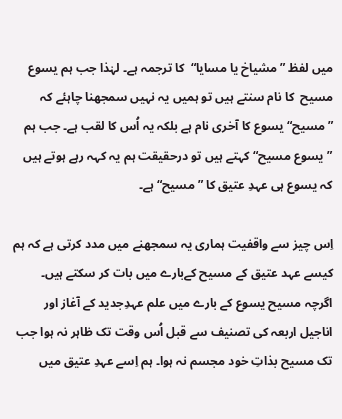میں لفظ ”مشیاخ یا مسایا“  کا ترجمہ ہے۔ لہٰذا جب ہم یسوع مسیح  کا نام سنتے ہیں تو ہمیں یہ نہیں سمجھنا چاہئے کہ ”مسیح“ یسوع کا آخری نام ہے بلکہ یہ اُس کا لقب ہے۔ جب ہم ”یسوع مسیح“ کہتے ہیں تو درحقیقت ہم یہ کہہ رہے ہوتے ہیں کہ یسوع ہی عہدِ عتیق کا ”مسیح“ ہے۔

اِس چیز سے واقفیت ہماری یہ سمجھنے میں مدد کرتی ہے کہ ہم کیسے عہد عتیق کے مسیح کےبارے میں بات کر سکتے ہیں۔  اگرچہ مسیح یسوع کے بارے میں علم عہدِجدید کے آغاز اور اناجیل اربعہ کی تصنیف سے قبل اُس وقت تک ظاہر نہ ہوا جب تک مسیح بذاتِ خود مجسم نہ ہوا۔ ہم اِسے عہدِ عتیق میں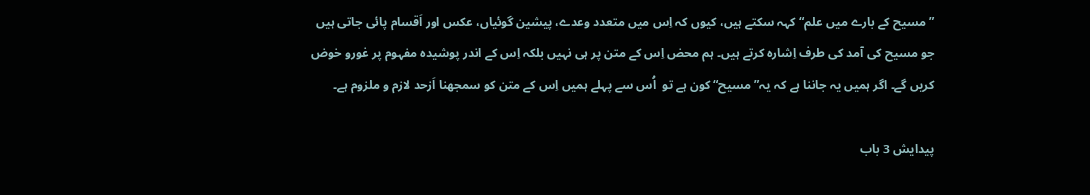”مسیح کے بارے میں علم“ کہہ سکتے ہیں، کیوں کہ اِس میں متعدد وعدے، پیشین گوئیاں، عکس اور اَقسام پائی جاتی ہیں جو مسیح کی آمد کی طرف اِشارہ کرتے ہیں۔ ہم محض اِس کے متن پر ہی نہیں بلکہ اِس کے اندر پوشیدہ مفہوم پر غورو خوض کریں گے۔ اگر ہمیں یہ جاننا ہے کہ یہ”مسیح“ کون ہے تو  اُس سے پہلے ہمیں اِس کے متن کو سمجھنا اَزحد لازم و ملزوم ہے۔

پیدایش 3 باب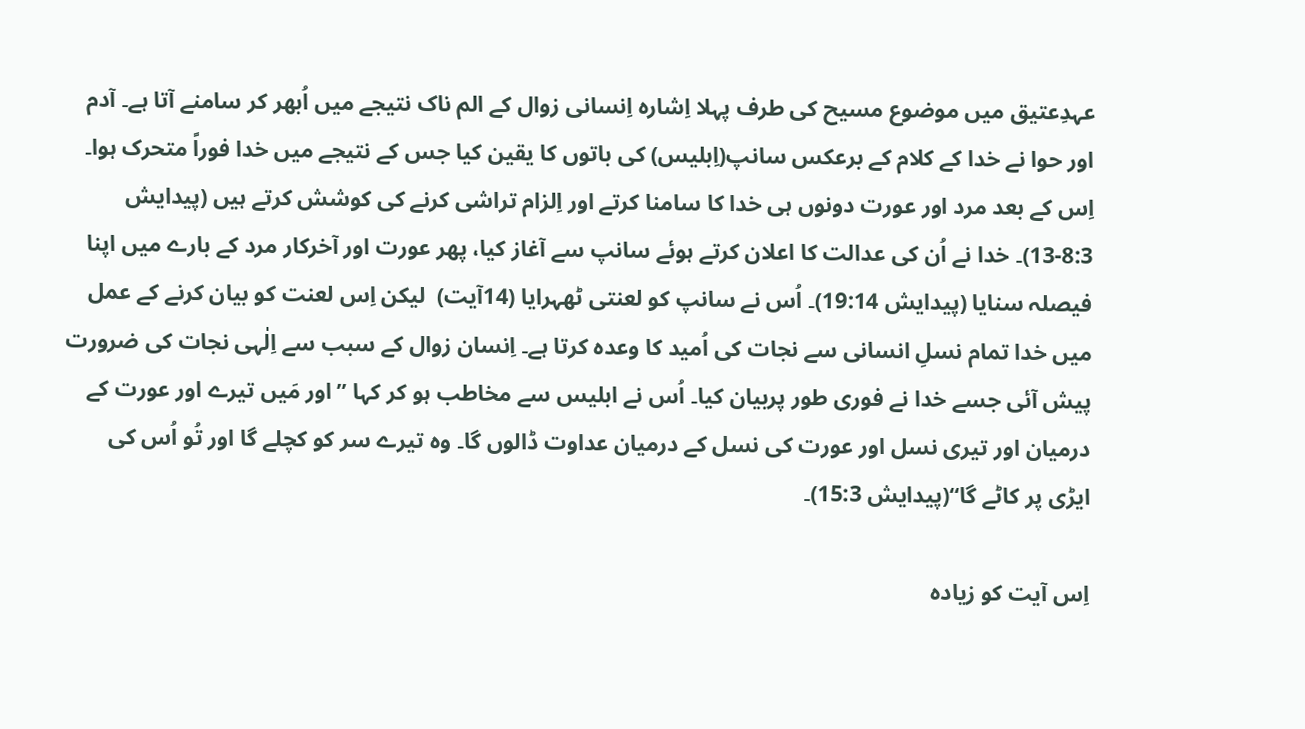عہدِعتیق میں موضوع مسیح کی طرف پہلا اِشارہ اِنسانی زوال کے الم ناک نتیجے میں اُبھر کر سامنے آتا ہے۔ آدم اور حوا نے خدا کے کلام کے برعکس سانپ(اِبلیس) کی باتوں کا یقین کیا جس کے نتیجے میں خدا فوراً متحرک ہوا۔ اِس کے بعد مرد اور عورت دونوں ہی خدا کا سامنا کرتے اور اِلزام تراشی کرنے کی کوشش کرتے ہیں (پیدایش 8:3-13)۔ خدا نے اُن کی عدالت کا اعلان کرتے ہوئے سانپ سے آغاز کیا، پھر عورت اور آخرکار مرد کے بارے میں اپنا فیصلہ سنایا (پیدایش 19:14)۔ اُس نے سانپ کو لعنتی ٹھہرایا (14آیت)  لیکن اِس لعنت کو بیان کرنے کے عمل میں خدا تمام نسلِ انسانی سے نجات کی اُمید کا وعدہ کرتا ہے۔ اِنسان زوال کے سبب سے اِلٰہی نجات کی ضرورت پیش آئی جسے خدا نے فوری طور پربیان کیا۔ اُس نے ابلیس سے مخاطب ہو کر کہا ”اور مَیں تیرے اور عورت کے درمیان اور تیری نسل اور عورت کی نسل کے درمیان عداوت ڈالوں گا۔ وہ تیرے سر کو کچلے گا اور تُو اُس کی ایڑی پر کاٹے گا“(پیدایش 15:3)۔

اِس آیت کو زیادہ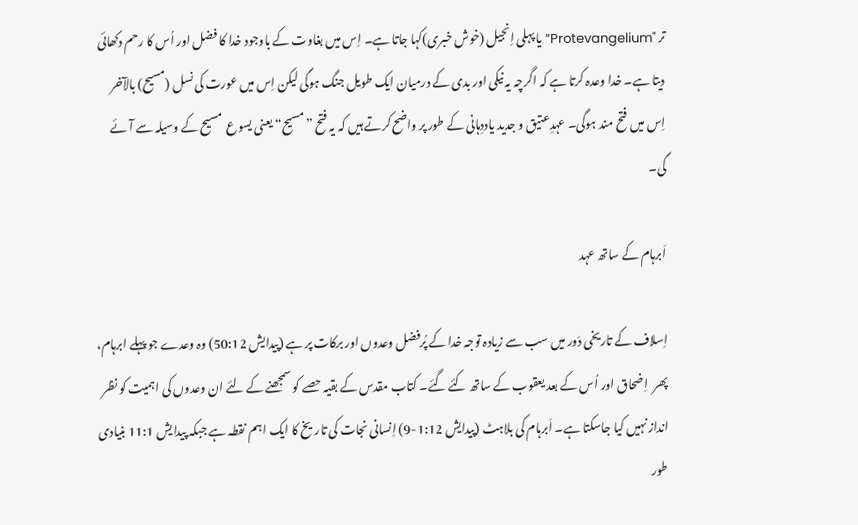تر "Protevangelium” یا پہلی اِنجیل (خوش خبری)کہا جاتا ہے۔ اِس میں بغاوت کے باوجود خدا کا فضل اور اُس کا رحم دکھائی دیتا ہے۔ خدا وعدہ کرتا ہے کہ اگرچہ یہ نیکی اور بدی کے درمیان ایک طویل جنگ ہوگی لیکن اِس میں عورت کی نسل (مسیح) بالآخر اِس میں فتح مند ہوگی۔ عہدِعتیق و جدید یاددِہانی کے طور پر واضح کرتے ہیں کہ یہ فتح ”مسیح“ یعنی یسوع  مسیح کے وسیلہ سے آئے گی۔

اَبرہام کے ساتھ عہد

اِسلاف کے تاریخی دَور میں سب سے زیادہ توجہ خدا کے پُرفضل وعدوں اور برکات پر ہے (پیدایش 50:12) وہ وعدے جو پہلے ابرہام، پھر  اِضحاق اور اُس کے بعد یعقوب کے ساتھ کئے گئے۔ کتاب مقدس کے بقیہ حصے کو سمجھنے کے لئے ان وعدوں کی اہمیت کو نظر انداز نہیں کیا جاسکتا ہے۔ اَبرہام کی بلاہٹ (پیدایش 1:12-9) اِنسانی نجات کی تاریخ کا ایک اہم نقطہ ہے جبکہ پیدایش 11:1 بنیادی طور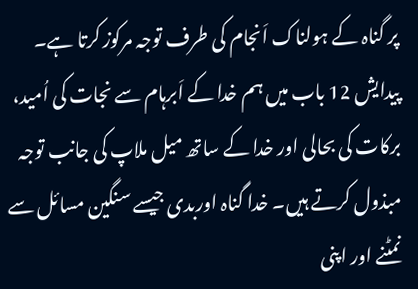پر گناہ کے ہولناک اَنجام کی طرف توجہ مرکوز کرتا ہے۔ پیدایش 12 باب میں ہم خدا کے اَبرہام سے نجات کی اُمید، برکات کی بحالی اور خدا کے ساتھ میل ملاپ کی جانب توجہ مبذول کرتے ہیں۔ خدا گناہ اوربدی جیسے سنگین مسائل سے نمٹنے اور اپنی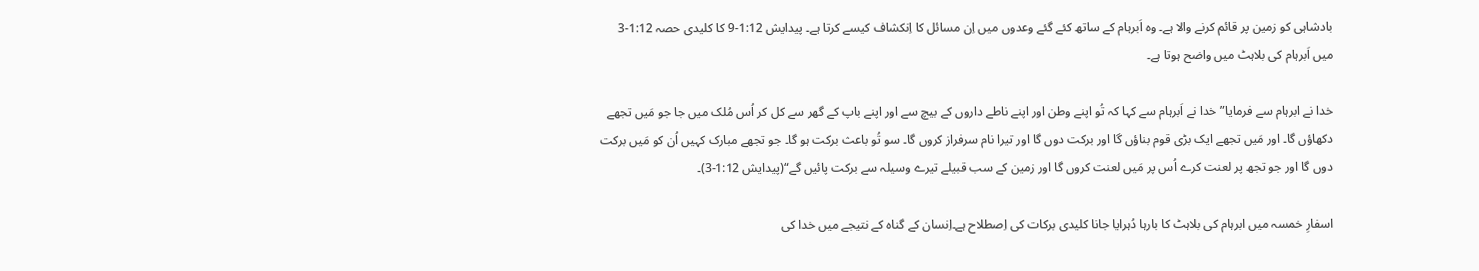بادشاہی کو زمین پر قائم کرنے والا ہے۔ وہ اَبرہام کے ساتھ کئے گئے وعدوں میں اِن مسائل کا اِنکشاف کیسے کرتا ہے۔ پیدایش 1:12-9 کا کلیدی حصہ 1:12-3 میں اَبرہام کی بلاہٹ میں واضح ہوتا ہے۔

خدا نے ابرہام سے فرمایا”خدا نے اَبرہام سے کہا کہ تُو اپنے وطن اور اپنے ناطے داروں کے بیچ سے اور اپنے باپ کے گھر سے کل کر اُس مُلک میں جا جو مَیں تجھے دکھاؤں گا۔ اور مَیں تجھے ایک بڑی قوم بناؤں گا اور برکت دوں گا اور تیرا نام سرفراز کروں گا۔ سو تُو باعث برکت ہو گا۔ جو تجھے مبارک کہیں اُن کو مَیں برکت دوں گا اور جو تجھ پر لعنت کرے اُس پر مَیں لعنت کروں گا اور زمین کے سب قبیلے تیرے وسیلہ سے برکت پائیں گے“(پیدایش 1:12-3)۔

اسفارِ خمسہ میں ابرہام کی بلاہٹ کا بارہا دُہرایا جانا کلیدی برکات کی اِصطلاح ہے۔اِنسان کے گناہ کے نتیجے میں خدا کی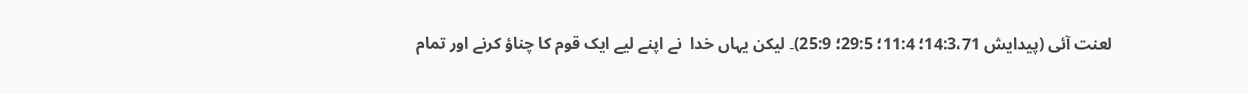لعنت آئی (پیدایش 14:3،71؛ 11:4؛ 29:5؛ 25:9)۔ لیکن یہاں خدا  نے اپنے لیے ایک قوم کا چناؤ کرنے اور تمام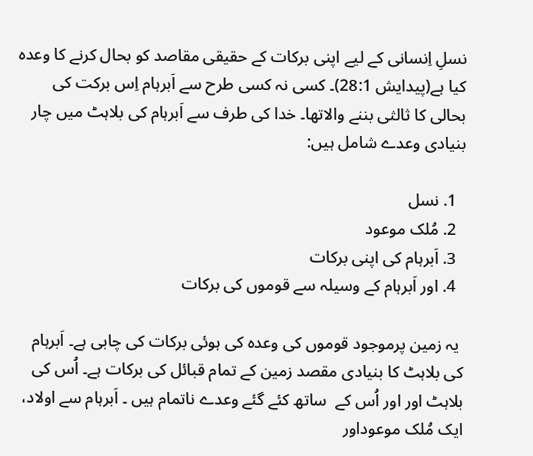نسلِ اِنسانی کے لیے اپنی برکات کے حقیقی مقاصد کو بحال کرنے کا وعدہ کیا ہے(پیدایش 28:1)۔ کسی نہ کسی طرح سے اَبرہام اِس برکت کی بحالی کا ثالثی بننے والاتھا۔ خدا کی طرف سے اَبرہام کی بلاہٹ میں چار بنیادی وعدے شامل ہیں:

  1. نسل
  2. مُلک موعود
  3. اَبرہام کی اپنی برکات
  4. اور اَبرہام کے وسیلہ سے قوموں کی برکات

 یہ زمین پرموجود قوموں کی وعدہ کی ہوئی برکات کی چابی ہے۔ اَبرہام کی بلاہٹ کا بنیادی مقصد زمین کے تمام قبائل کی برکات ہے۔ اُس کی بلاہٹ اور اور اُس کے  ساتھ کئے گئے وعدے ناتمام ہیں ۔ اَبرہام سے اولاد، ایک مُلک موعوداور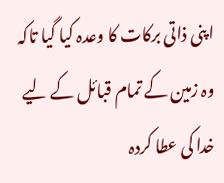اپنی ذاتی برکات کا وعدہ کیا گیا تاکہ وہ زمین کے تمام قبائل کے لیے خدا کی عطا کردہ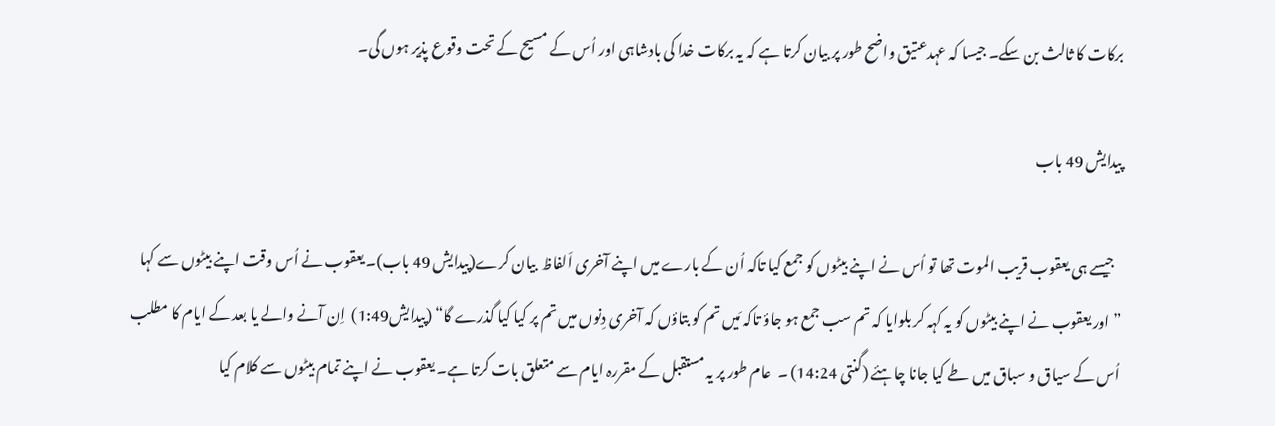برکات کا ثالث بن سکے۔ جیسا کہ عہدعتیق واضح طور پر بیان کرتا ہے کہ یہ برکات خدا کی بادشاہی اور اُس کے مسیح کے تحت وقوع پذیر ہوں گی۔

پیدایش 49 باب

  جیسے ہی یعقوب قریب الموت تھا تو اُس نے اپنے بیٹوں کو جمع کیا تاکہ اُن کے بارے میں اپنے آخری اَلفاظ  بیان کرے(پیدایش 49 باب)۔ یعقوب نے اُس وقت اپنے بیٹوں سے کہا ”اور یعقوب نے اپنے بیٹوں کو یہ کہہ کر بلوایا کہ تم سب جمع ہو جاؤ تاکہ مَیں تم کو بتاؤں کہ آخری دِنوں میں تم پر کیا کیا گذرے گا“ (پیدایش1:49)  اِن آنے والے یا بعد کے ایام کا مطلب اُس کے سیاق و سباق میں طے کیا جانا چاہئے (گنتی 14:24) ۔  عام طور پر یہ مستقبل کے مقررہ ایام سے متعلق بات کرتا ہے۔ یعقوب نے اپنے تمام بیٹوں سے کلام کیا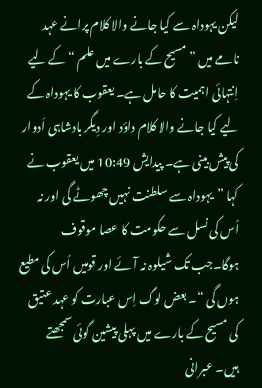لیکن یہوداہ سے کیا جانے والا کلام پرانے عہد نامے میں ”مسیح کے بارے میں علم “کے لیے اِنتہائی اہمیت کا حامل ہے۔ یعقوب کا یہوداہ کے لیے کیا جانے والا کلام داؤد اور دِیگر بادشاہی اَدوار کی پیش بینی ہے۔ پیدایش 10:49 میں یعقوب نے کہا ”یہوداہ سے سلطنت نہیں چھوٹے گی اور نہ اُس کی نسل سے حکومت کا عصا موقوف ہوگا۔جب تک شیلوہ نہ آئے اور قومیں اُس کی مطیع ہوں گی “۔ بعض لوگ اِس عبارت کو عہد عتیق کی مسیح کے بارے میں پہلی پیشین گوئی سمجھتے ہیں۔ عبرانی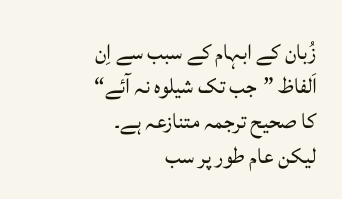زُبان کے ابہام کے سبب سے اِن اَلفاظ ”جب تک شیلوہ نہ آئے“ کا صحیح ترجمہ متنازعہ ہے۔ لیکن عام طور پر سب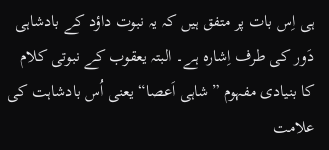ہی اِس بات پر متفق ہیں کہ یہ نبوت داؤد کے بادشاہی دَور کی طرف اِشارہ ہے۔ البتہ یعقوب کے نبوتی کلام کا بنیادی مفہوم ”شاہی اَعصا“ یعنی اُس بادشاہت کی علامت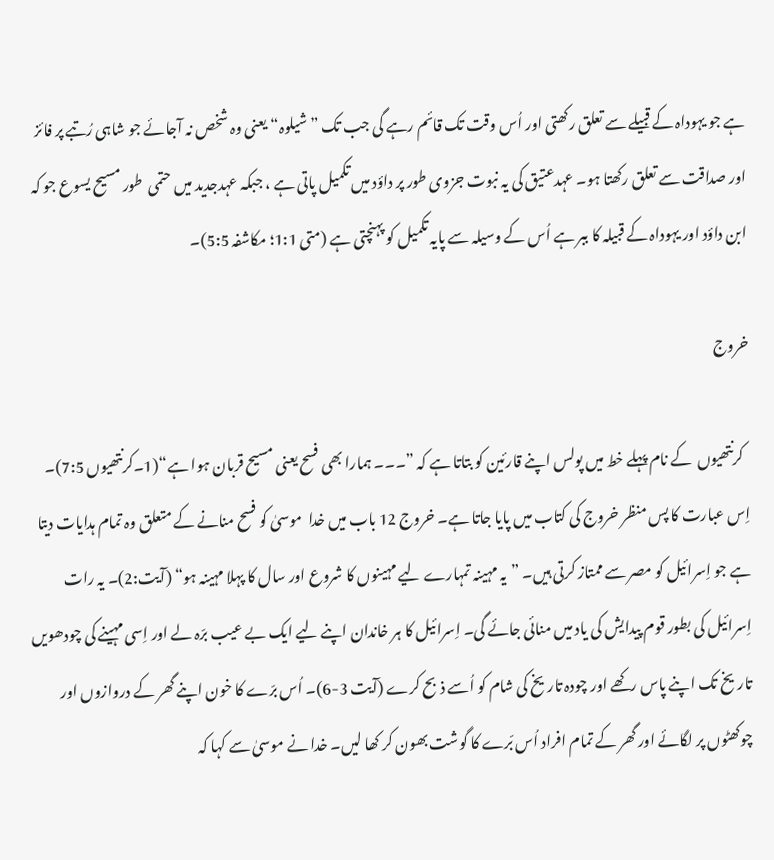ہے جو یہوداہ کے قبیلے سے تعلق رکھتی اور اُس وقت تک قائم رہے گی جب تک ”شیلوہ“ یعنی وہ شخص نہ آجائے جو شاہی رُتبے پر فائز اور صداقت سے تعلق رکھتا ہو۔ عہدعتیق کی یہ نبوت جزوی طور پر داؤد میں تکمیل پاتی ہے ، جبکہ عہدجدید میں حتمی  طور مسیح یسوع جو کہ ابن داؤد اور یہوداہ کے قبیلہ کا ببر ہے اُس کے وسیلہ سے پایہ تکمیل کو پہنچتی ہے (متی 1:1؛ مکاشفہ 5:5)۔

خروج

  کرنتھیوں  کے نام پہلے خط میں پولس اپنے قارئین کو بتاتا ہے کہ ”۔۔۔ ہمارا بھی فسح یعنی مسیح قربان ہوا ہے“(1۔کرنتھیوں 7:5)۔ اِس عبارت کا پس منظر خروج کی کتاب میں پایا جاتا ہے۔ خروج 12 باب میں خدا  موسیٰ کو فسح منانے کے متعلق وہ تمام ہدایات دیتا ہے جو اِسرائیل کو مصر سے ممتاز کرتی ہیں۔ ”یہ مہینہ تمہارے لیے مہینوں کا شروع اور سال کا پہلا مہینہ ہو“ (آیت:2)۔ یہ رات اِسرائیل کی بطور قوم پیدایش کی یاد میں منائی جائے گی۔ اِسرائیل کا ہر خاندان اپنے لیے ایک بے عیب برّہ لے اور اِسی مہینے کی چودھویں تاریخ تک اپنے پاس رکھے اور چودہ تاریخ کی شام کو اُسے ذبح کرے (آیت 3-6)۔ اُس برّے کا خون اپنے گھر کے دروازوں اور چوکھٹوں پر لگائے اور گھر کے تمام افراد اُس بّرے کا گوشت بھون کر کھا لیں۔ خدا نے موسیٰ سے کہا کہ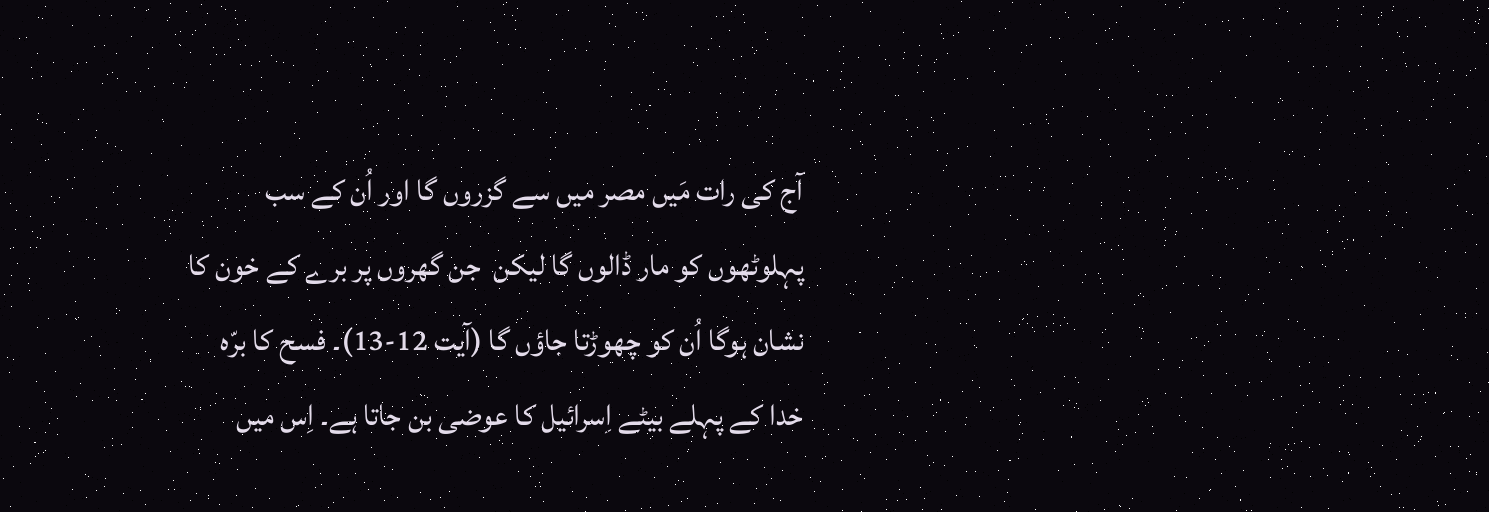آج کی رات مَیں مصر میں سے گزروں گا اور اُن کے سب پہلوٹھوں کو مار ڈالوں گا لیکن  جن گھروں پر برے کے خون کا نشان ہوگا اُن کو چھوڑتا جاؤں گا (آیت 12-13)۔ فسح کا برّہ خدا کے پہلے بیٹے اِسرائیل کا عوضی بن جاتا ہے۔ اِس میں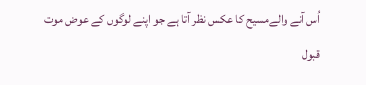اُس آنے والےمسیح کا عکس نظر آتا ہے جو اپنے لوگوں کے عوض موت قبول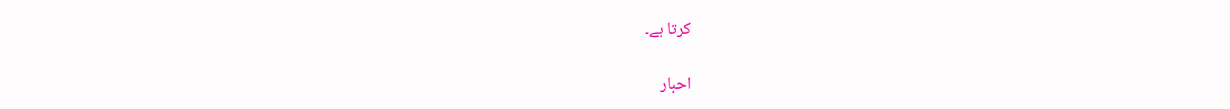کرتا ہے۔

احبار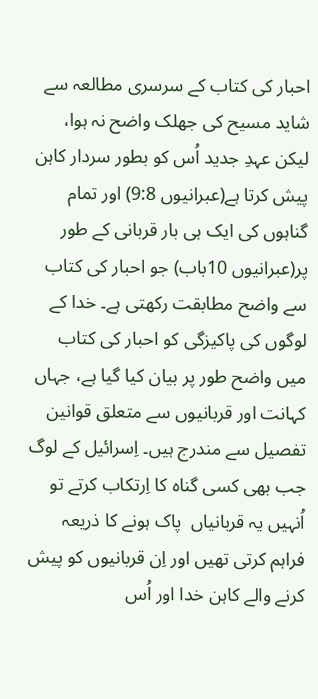احبار کی کتاب کے سرسری مطالعہ سے شاید مسیح کی جھلک واضح نہ ہوا، لیکن عہدِ جدید اُس کو بطور سردار کاہن پیش کرتا ہے(عبرانیوں 9:8) اور تمام گناہوں کی ایک ہی بار قربانی کے طور پر(عبرانیوں 10باب) جو احبار کی کتاب سے واضح مطابقت رکھتی ہے۔ خدا کے لوگوں کی پاکیزگی کو احبار کی کتاب میں واضح طور پر بیان کیا گیا ہے، جہاں کہانت اور قربانیوں سے متعلق قوانین تفصیل سے مندرج ہیں۔ اِسرائیل کے لوگ جب بھی کسی گناہ کا اِرتکاب کرتے تو اُنہیں یہ قربانیاں  پاک ہونے کا ذریعہ فراہم کرتی تھیں اور اِن قربانیوں کو پیش کرنے والے کاہن خدا اور اُس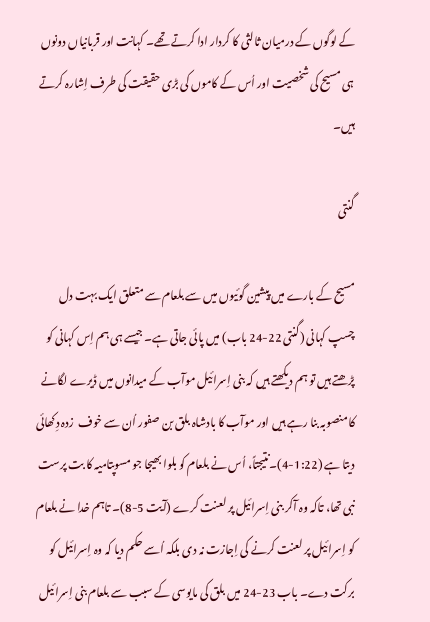کے لوگوں کے درمیان ثالثی کا کردار ادا کرتے تھے۔ کہانت اور قربانیاں دونوں ہی مسیح کی شخصیت اور اُس کے کاموں کی بڑی حقیقت کی طرف اِشارہ کرتے ہیں۔

گنتی

مسیح کے بارے میں پیشین گوئیوں میں سے بلعام سے متعلق ایک بہت دل چسپ کہانی (گنتی 22-24 باب) میں پائی جاتی ہے۔ جیسے ہی ہم اِس کہانی کو پڑھتے ہیں تو ہم دیکھتے ہیں کہ بنی اِسرائیل موآب کے میدانوں میں ڈیرے لگانے کا منصوبہ بنا رہے ہیں اور موآب کا بادشاہ بلق بن صفور اُن سے خوف  زدہ دِکھائی دیتا ہے (1:22-4)۔نتیجتاً، اُس نے بلعام کو بلوا بھیجا جو مسوپتامیہ کا بت پرست نبی تھا، تاکہ وہ آکر بنی اِسرائیل پر لعنت کرے (آیت 5-8)۔ تاہم خدا نے بلعام کو اِسرائیل پر لعنت کرنے کی اِجازت نہ دی بلکہ اُسے حکم دیا کہ وہ اِسرائیل کو برکت دے۔ باب 23-24 میں بلق کی مایوسی کے سبب سے بلعام بنی اِسرائیل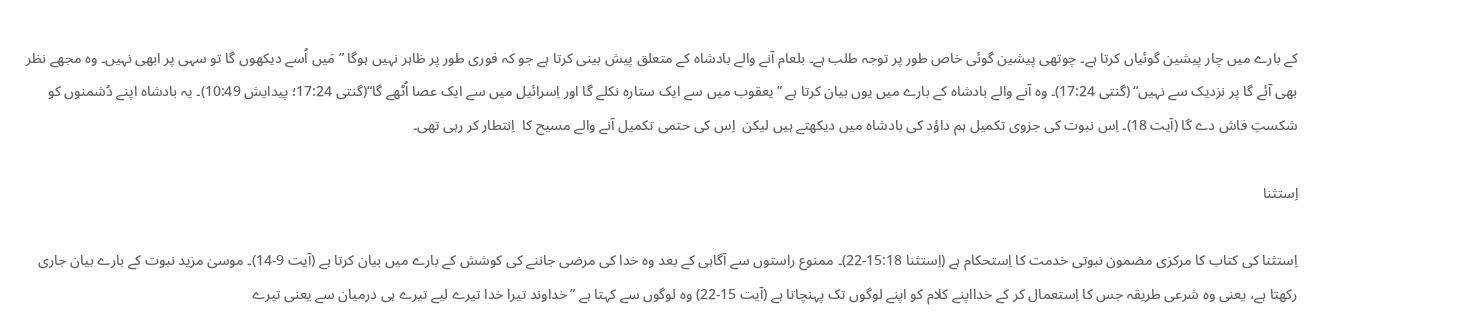کے بارے میں چار پیشین گوئیاں کرتا ہے۔ چوتھی پیشین گوئی خاص طور پر توجہ طلب ہے۔ بلعام آنے والے بادشاہ کے متعلق پیش بینی کرتا ہے جو کہ فوری طور پر ظاہر نہیں ہوگا ” مَیں اُسے دیکھوں گا تو سہی پر ابھی نہیں۔ وہ مجھے نظر بھی آئے گا پر نزدیک سے نہیں“ (گنتی 17:24)۔ وہ آنے والے بادشاہ کے بارے میں یوں بیان کرتا ہے ”یعقوب میں سے ایک ستارہ نکلے گا اور اِسرائیل میں سے ایک عصا اُٹھے گا“(گنتی 17:24؛ پیدایش 10:49)۔ یہ بادشاہ اپنے دُشمنوں کو شکستِ فاش دے گا (آیت 18)۔ اِس نبوت کی جزوی تکمیل ہم داؤد کی بادشاہ میں دیکھتے ہیں لیکن  اِس کی حتمی تکمیل آنے والے مسیح کا  اِنتطار کر رہی تھی۔

اِستثنا

اِستثنا کی کتاب کا مرکزی مضمون نبوتی خدمت کا اِستحکام ہے (اِستثنا 15:18-22)۔ ممنوع راستوں سے آگاہی کے بعد وہ خدا کی مرضی جاننے کی کوشش کے بارے میں بیان کرتا ہے (آیت 9-14)۔ موسیٰ مزید نبوت کے بارے بیان جاری رکھتا ہے، یعنی وہ شرعی طریقہ جس کا اِستعمال کر کے خدااپنے کلام کو اپنے لوگوں تک پہنچاتا ہے (آیت 15-22) وہ لوگوں سے کہتا ہے ”خداوند تیرا خدا تیرے لیے تیرے ہی درمیان سے یعنی تیرے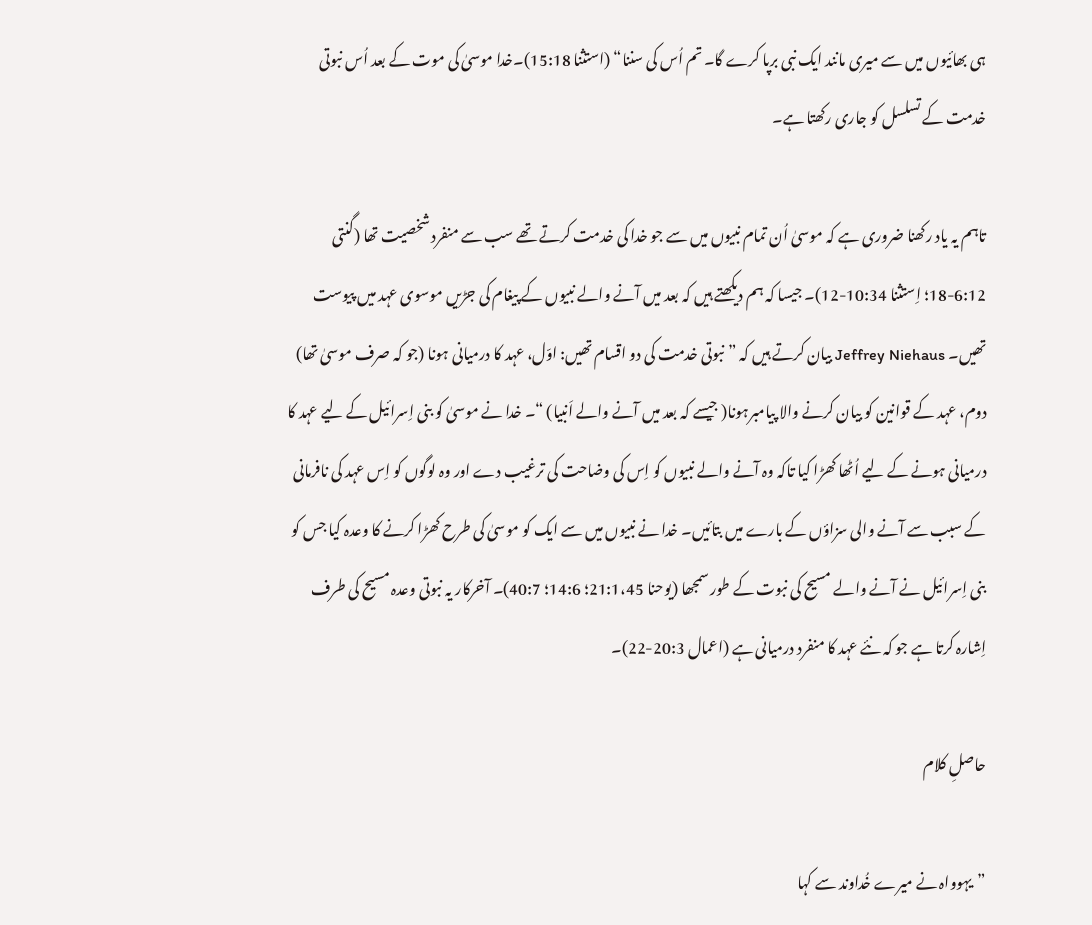ہی بھائیوں میں سے میری مانند ایک نبی برپا کرے گا۔ تم اُس کی سننا“ (استثنا 15:18)۔خدا موسیٰ کی موت کے بعد اُس نبوتی خدمت کے تسلسل کو جاری رکھتا ہے۔

تاہم یہ یاد رکھنا ضروری ہے کہ موسیٰ اُن تمام نبیوں میں سے جو خدا کی خدمت کرتے تھے سب سے منفرد شخصیت تھا (گنتی 6:12-18؛ اِستثنا 10:34-12)۔ جیسا کہ ہم دیکھتے ہیں کہ بعد میں آنے والے نبیوں کے پیغام کی جڑیں موسوی عہد میں پیوست تھیں۔ Jeffrey Niehaus بیان کرتے ہیں کہ ”نبوتی خدمت کی دو اقسام تھیں: اوّل، عہد کا درمیانی ہونا (جو کہ صرف موسیٰ تھا) دوم، عہد کے قوانین کو بیان کرنے والا پیامبرہونا( جیسے کہ بعد میں آنے والے اَنبیا) “۔ خدا نے موسیٰ کو بنی اِسرائیل کے لیے عہد کا درمیانی ہونے کے لیے اُٹھا کھڑا کیا تاکہ وہ آنے والے نبیوں کو اِس کی وضاحت کی ترغیب دے اور وہ لوگوں کو اِس عہد کی نافرمانی کے سبب سے آنے والی سزاؤں کے بارے میں بتائیں۔ خدا نے نبیوں میں سے ایک کو موسیٰ کی طرح کھڑا کرنے کا وعدہ کیا جس کو بنی اِسرائیل نے آنے والے مسیح کی نبوت کے طور سمجھا (یوحنا 21:1،45؛ 14:6؛ 40:7)۔ آخرکار یہ نبوتی وعدہ مسیح کی طرف اِشارہ کرتا ہے جو کہ نئے عہد کا منفرد درمیانی ہے (اعمال 20:3-22)۔

حاصلِ کلام

”یہوواہ نے میرے خُداوند سے کہا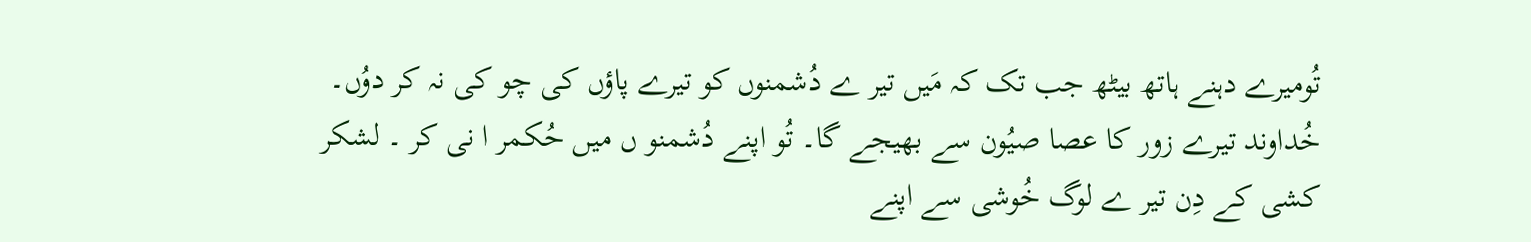تُومیرے دہنے ہاتھ بیٹھ جب تک کہ مَیں تیر ے دُشمنوں کو تیرے پاؤں کی چو کی نہ کر دوُں۔
خُداوند تیرے زور کا عصا صیُون سے بھیجے گا۔ تُو اپنے دُشمنو ں میں حُکمر ا نی کر ۔ لشکر کشی کے دِن تیر ے لوگ خُوشی سے اپنے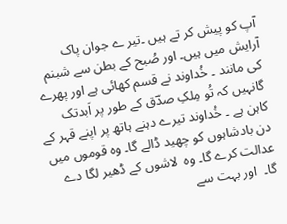آپ کو پیش کر تے ہیں ۔تیر ے جوان پاک آرایش میں ہیں۔ اور صُبح کے بطن سے شبنم کی مانند ۔ خُداوند نے قسم کھائی ہے اور پھرے گانہیں کہ تُو مِلکِ صدؔق کے طور پر اَبدتک کاہن ہے ۔ خُداوند تیرے دہنے ہاتھ پر اپنے قہر کے دن بادشاہوں کو چھید ڈالے گا۔ وہ قوموں میں عدالت کرے گا۔ وہ  لاشوں کے ڈھیر لگا دے گا۔  اور بہت سے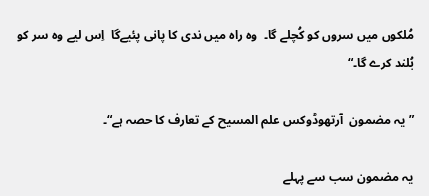مُلکوں میں سروں کو کُچلے گا۔  وہ راہ میں ندی کا پانی پئیےگا  اِس لیے وہ سر کو بُلند کرے گا۔“

” یہ مضمون  آرتھوڈوکس علم المسیح کے تعارف کا حصہ ہے“۔

یہ مضمون سب سے پہلے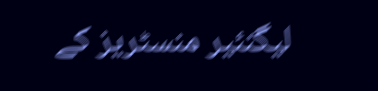لیگنئیر منسٹریز کے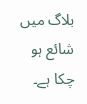بلاگ میں شائع ہو چکا ہے۔